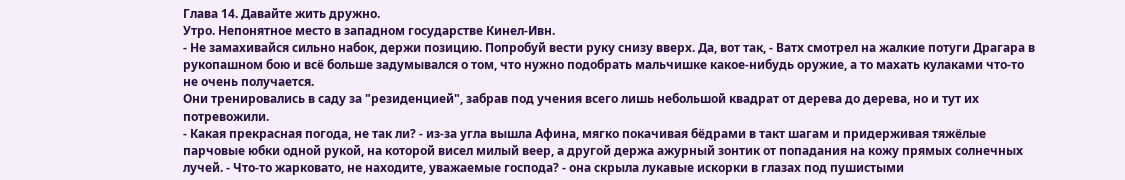Глава 14. Давайте жить дружно.
Утро. Непонятное место в западном государстве Кинел-Ивн.
- Не замахивайся сильно набок, держи позицию. Попробуй вести руку снизу вверх. Да, вот так, - Ватх смотрел на жалкие потуги Драгара в рукопашном бою и всё больше задумывался о том, что нужно подобрать мальчишке какое-нибудь оружие, а то махать кулаками что-то не очень получается.
Они тренировались в саду за "резиденцией", забрав под учения всего лишь небольшой квадрат от дерева до дерева, но и тут их потревожили.
- Какая прекрасная погода, не так ли? - из-за угла вышла Афина, мягко покачивая бёдрами в такт шагам и придерживая тяжёлые парчовые юбки одной рукой, на которой висел милый веер, а другой держа ажурный зонтик от попадания на кожу прямых солнечных лучей. - Что-то жарковато, не находите, уважаемые господа? - она скрыла лукавые искорки в глазах под пушистыми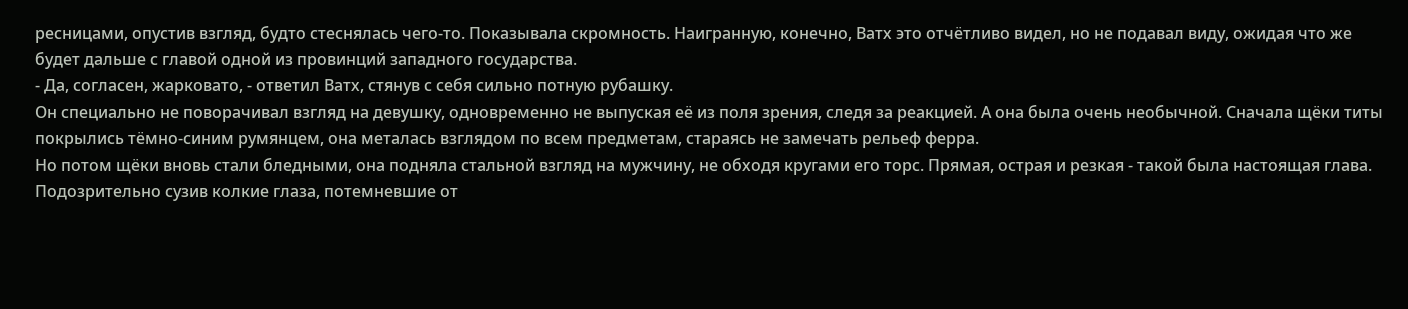ресницами, опустив взгляд, будто стеснялась чего-то. Показывала скромность. Наигранную, конечно, Ватх это отчётливо видел, но не подавал виду, ожидая что же будет дальше с главой одной из провинций западного государства.
- Да, согласен, жарковато, - ответил Ватх, стянув с себя сильно потную рубашку.
Он специально не поворачивал взгляд на девушку, одновременно не выпуская её из поля зрения, следя за реакцией. А она была очень необычной. Сначала щёки титы покрылись тёмно-синим румянцем, она металась взглядом по всем предметам, стараясь не замечать рельеф ферра.
Но потом щёки вновь стали бледными, она подняла стальной взгляд на мужчину, не обходя кругами его торс. Прямая, острая и резкая - такой была настоящая глава. Подозрительно сузив колкие глаза, потемневшие от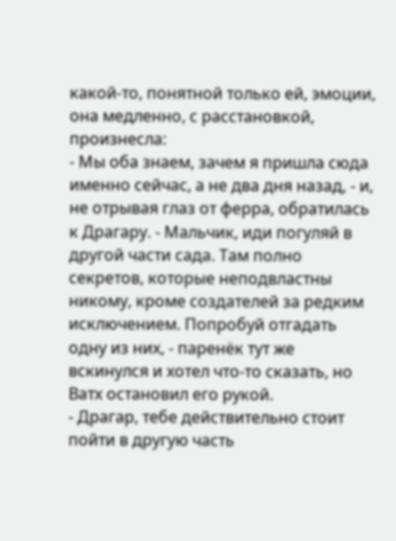какой-то, понятной только ей, эмоции, она медленно, с расстановкой, произнесла:
- Мы оба знаем, зачем я пришла сюда именно сейчас, а не два дня назад, - и, не отрывая глаз от ферра, обратилась к Драгару. - Мальчик, иди погуляй в другой части сада. Там полно секретов, которые неподвластны никому, кроме создателей за редким исключением. Попробуй отгадать одну из них, - паренёк тут же вскинулся и хотел что-то сказать, но Ватх остановил его рукой.
- Драгар, тебе действительно стоит пойти в другую часть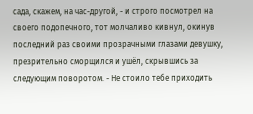сада, скажем, на час-другой, - и строго посмотрел на своего подопечного, тот молчаливо кивнул, окинув последний раз своими прозрачными глазами девушку, презрительно сморщился и ушёл, скрывшись за следующим поворотом. - Не стоило тебе приходить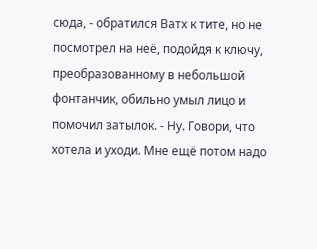сюда, - обратился Ватх к тите, но не посмотрел на неё, подойдя к ключу, преобразованному в небольшой фонтанчик, обильно умыл лицо и помочил затылок. - Ну. Говори, что хотела и уходи. Мне ещё потом надо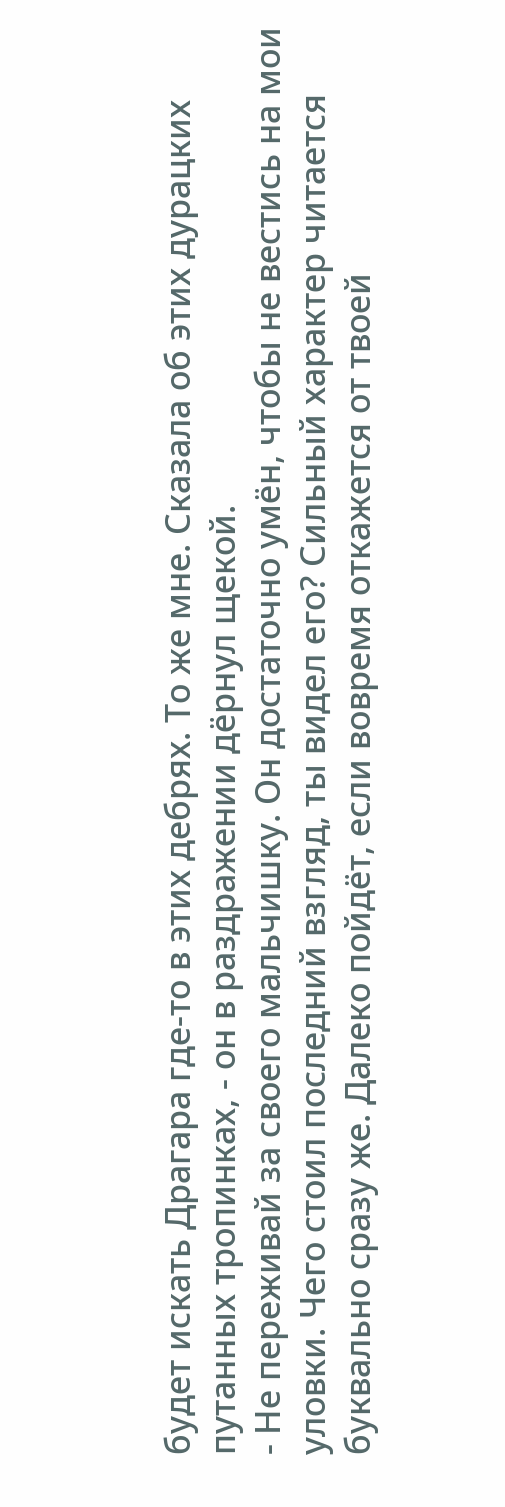будет искать Драгара где-то в этих дебрях. То же мне. Сказала об этих дурацких путанных тропинках, - он в раздражении дёрнул щекой.
- Не переживай за своего мальчишку. Он достаточно умён, чтобы не вестись на мои уловки. Чего стоил последний взгляд, ты видел его? Сильный характер читается буквально сразу же. Далеко пойдёт, если вовремя откажется от твоей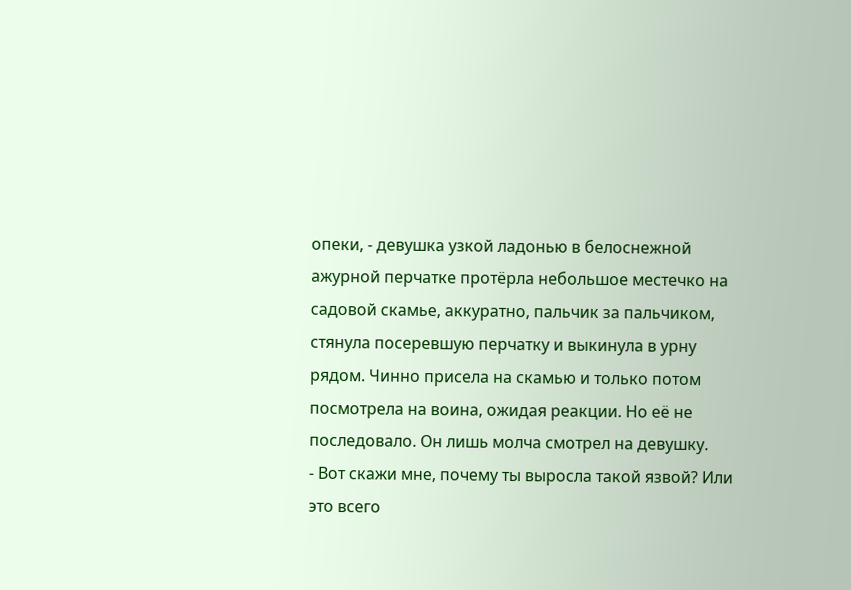опеки, - девушка узкой ладонью в белоснежной ажурной перчатке протёрла небольшое местечко на садовой скамье, аккуратно, пальчик за пальчиком, стянула посеревшую перчатку и выкинула в урну рядом. Чинно присела на скамью и только потом посмотрела на воина, ожидая реакции. Но её не последовало. Он лишь молча смотрел на девушку.
- Вот скажи мне, почему ты выросла такой язвой? Или это всего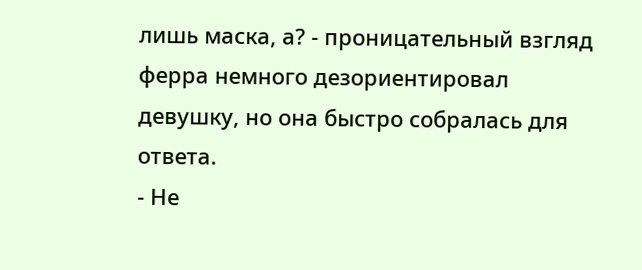лишь маска, а? - проницательный взгляд ферра немного дезориентировал девушку, но она быстро собралась для ответа.
- Не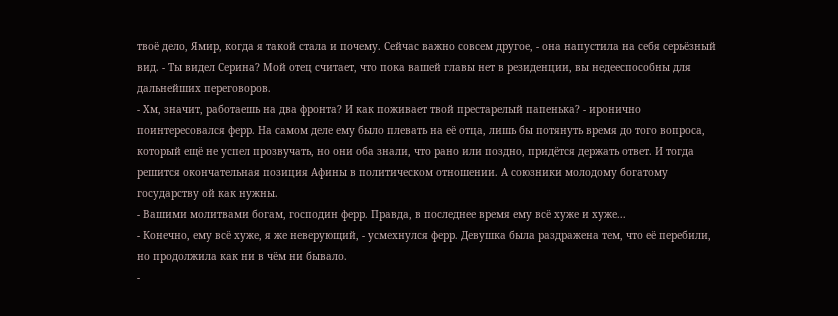твоё дело, Ямир, когда я такой стала и почему. Сейчас важно совсем другое, - она напустила на себя серьёзный вид. - Ты видел Серина? Мой отец считает, что пока вашей главы нет в резиденции, вы недееспособны для дальнейших переговоров.
- Хм, значит, работаешь на два фронта? И как поживает твой престарелый папенька? - иронично поинтересовался ферр. На самом деле ему было плевать на её отца, лишь бы потянуть время до того вопроса, который ещё не успел прозвучать, но они оба знали, что рано или поздно, придётся держать ответ. И тогда решится окончательная позиция Афины в политическом отношении. А союзники молодому богатому государству ой как нужны.
- Вашими молитвами богам, господин ферр. Правда, в последнее время ему всё хуже и хуже...
- Конечно, ему всё хуже, я же неверующий, - усмехнулся ферр. Девушка была раздражена тем, что её перебили, но продолжила как ни в чём ни бывало.
-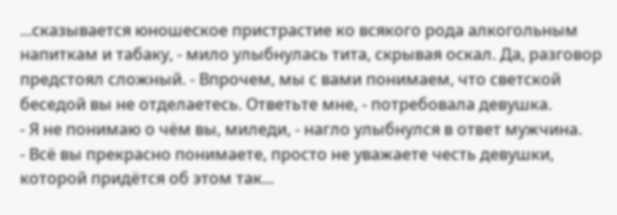...сказывается юношеское пристрастие ко всякого рода алкогольным напиткам и табаку, - мило улыбнулась тита, скрывая оскал. Да, разговор предстоял сложный. - Впрочем, мы с вами понимаем, что светской беседой вы не отделаетесь. Ответьте мне, - потребовала девушка.
- Я не понимаю о чём вы, миледи, - нагло улыбнулся в ответ мужчина.
- Всё вы прекрасно понимаете, просто не уважаете честь девушки, которой придётся об этом так...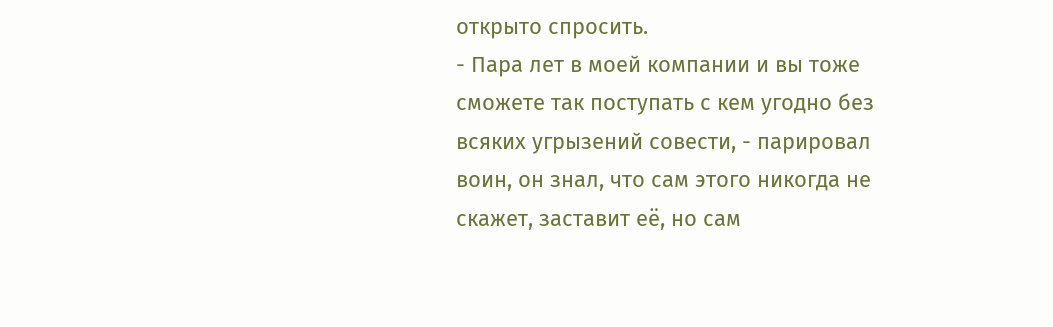открыто спросить.
- Пара лет в моей компании и вы тоже сможете так поступать с кем угодно без всяких угрызений совести, - парировал воин, он знал, что сам этого никогда не скажет, заставит её, но сам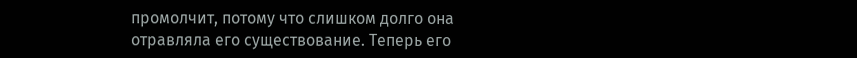промолчит, потому что слишком долго она отравляла его существование. Теперь его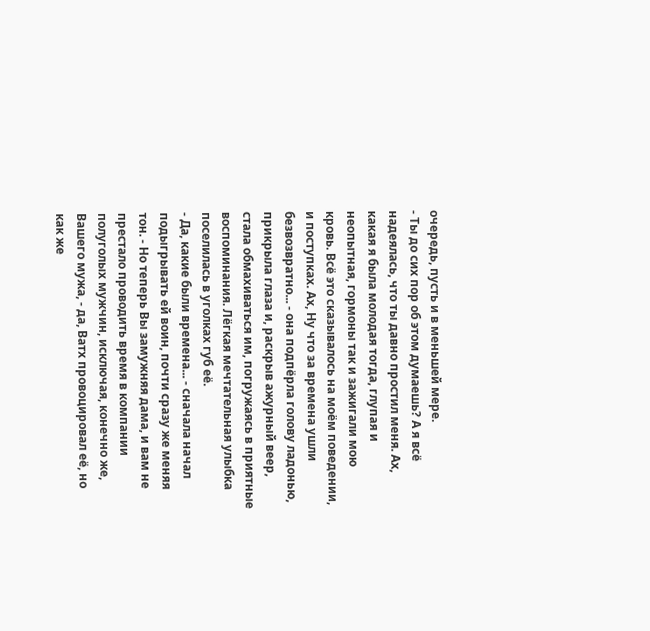очередь, пусть и в меньшей мере.
- Ты до сих пор об этом думаешь? А я всё надеялась, что ты давно простил меня. Ах, какая я была молодая тогда, глупая и неопытная, гормоны так и зажигали мою кровь. Всё это сказывалось на моём поведении, и поступках. Ах, Ну что за времена ушли безвозвратно... - она подпёрла голову ладонью, прикрыла глаза и, раскрыв ажурный веер, стала обмахиваться им, погружаясь в приятные воспоминания. Лёгкая мечтательная улыбка поселилась в уголках губ её.
- Да, какие были времена... - сначала начал подыгрывать ей воин, почти сразу же меняя тон. - Но теперь Вы замужняя дама, и вам не престало проводить время в компании полуголых мужчин, исключая, конечно же, Вашего мужа, - да, Ватх провоцировал её, но как же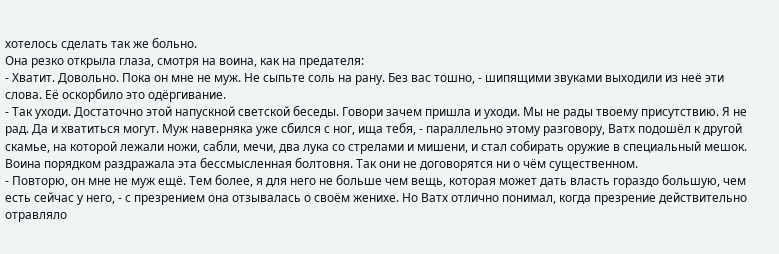хотелось сделать так же больно.
Она резко открыла глаза, смотря на воина, как на предателя:
- Хватит. Довольно. Пока он мне не муж. Не сыпьте соль на рану. Без вас тошно, - шипящими звуками выходили из неё эти слова. Её оскорбило это одёргивание.
- Так уходи. Достаточно этой напускной светской беседы. Говори зачем пришла и уходи. Мы не рады твоему присутствию. Я не рад. Да и хватиться могут. Муж наверняка уже сбился с ног, ища тебя, - параллельно этому разговору, Ватх подошёл к другой скамье, на которой лежали ножи, сабли, мечи, два лука со стрелами и мишени, и стал собирать оружие в специальный мешок. Воина порядком раздражала эта бессмысленная болтовня. Так они не договорятся ни о чём существенном.
- Повторю, он мне не муж ещё. Тем более, я для него не больше чем вещь, которая может дать власть гораздо большую, чем есть сейчас у него, - с презрением она отзывалась о своём женихе. Но Ватх отлично понимал, когда презрение действительно отравляло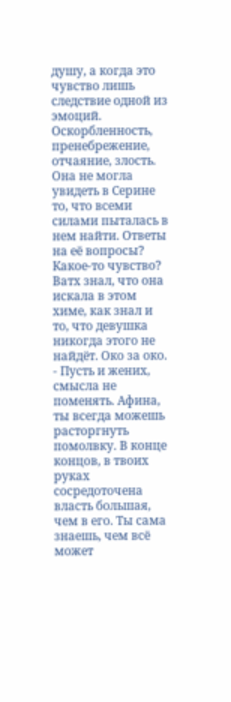душу, а когда это чувство лишь следствие одной из эмоций. Оскорбленность, пренебрежение, отчаяние, злость. Она не могла увидеть в Серине то, что всеми силами пыталась в нем найти. Ответы на её вопросы? Какое-то чувство? Ватх знал, что она искала в этом химе, как знал и то, что девушка никогда этого не найдёт. Око за око.
- Пусть и жених, смысла не поменять. Афина, ты всегда можешь расторгнуть помолвку. В конце концов, в твоих руках сосредоточена власть большая, чем в его. Ты сама знаешь, чем всё может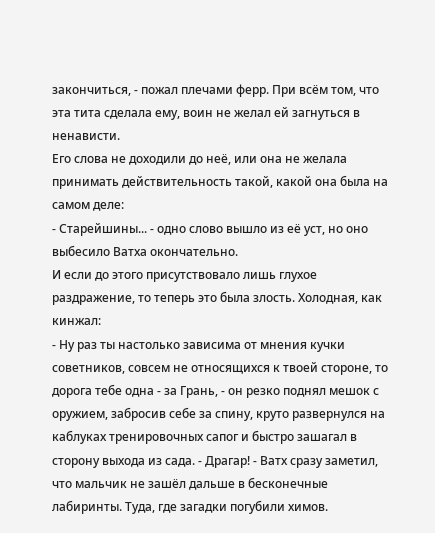закончиться, - пожал плечами ферр. При всём том, что эта тита сделала ему, воин не желал ей загнуться в ненависти.
Его слова не доходили до неё, или она не желала принимать действительность такой, какой она была на самом деле:
- Старейшины... - одно слово вышло из её уст, но оно выбесило Ватха окончательно.
И если до этого присутствовало лишь глухое раздражение, то теперь это была злость. Холодная, как кинжал:
- Ну раз ты настолько зависима от мнения кучки советников, совсем не относящихся к твоей стороне, то дорога тебе одна - за Грань, - он резко поднял мешок с оружием, забросив себе за спину, круто развернулся на каблуках тренировочных сапог и быстро зашагал в сторону выхода из сада. - Драгар! - Ватх сразу заметил, что мальчик не зашёл дальше в бесконечные лабиринты. Туда, где загадки погубили химов.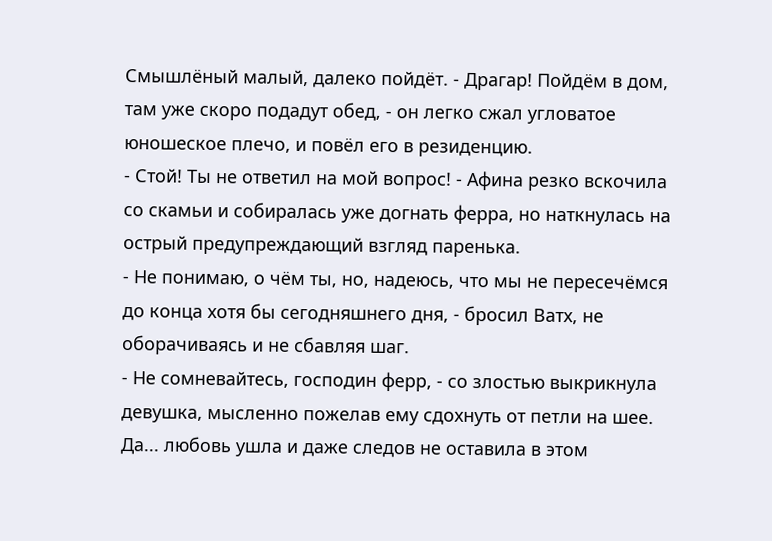Смышлёный малый, далеко пойдёт. - Драгар! Пойдём в дом, там уже скоро подадут обед, - он легко сжал угловатое юношеское плечо, и повёл его в резиденцию.
- Стой! Ты не ответил на мой вопрос! - Афина резко вскочила со скамьи и собиралась уже догнать ферра, но наткнулась на острый предупреждающий взгляд паренька.
- Не понимаю, о чём ты, но, надеюсь, что мы не пересечёмся до конца хотя бы сегодняшнего дня, - бросил Ватх, не оборачиваясь и не сбавляя шаг.
- Не сомневайтесь, господин ферр, - со злостью выкрикнула девушка, мысленно пожелав ему сдохнуть от петли на шее.
Да... любовь ушла и даже следов не оставила в этом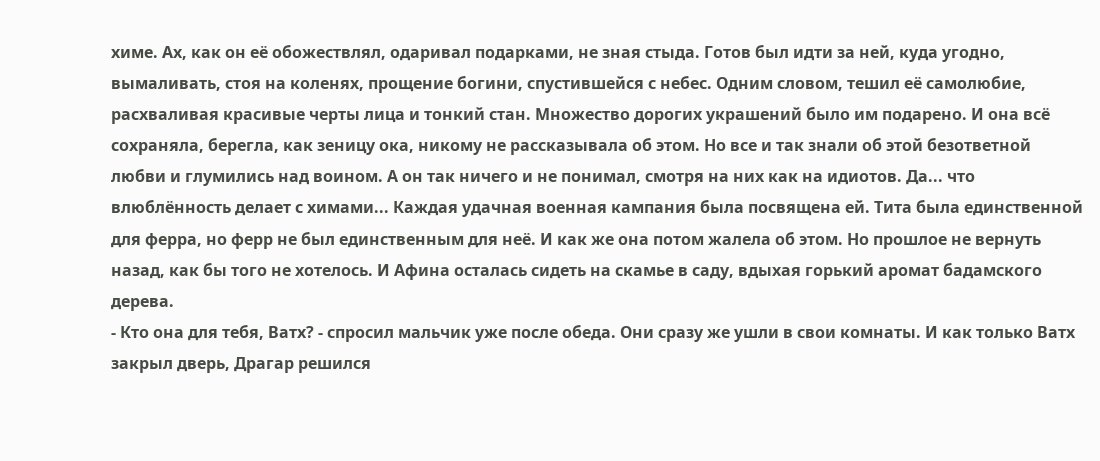химе. Ах, как он её обожествлял, одаривал подарками, не зная стыда. Готов был идти за ней, куда угодно, вымаливать, стоя на коленях, прощение богини, спустившейся с небес. Одним словом, тешил её самолюбие, расхваливая красивые черты лица и тонкий стан. Множество дорогих украшений было им подарено. И она всё сохраняла, берегла, как зеницу ока, никому не рассказывала об этом. Но все и так знали об этой безответной любви и глумились над воином. А он так ничего и не понимал, смотря на них как на идиотов. Да... что влюблённость делает с химами... Каждая удачная военная кампания была посвящена ей. Тита была единственной для ферра, но ферр не был единственным для неё. И как же она потом жалела об этом. Но прошлое не вернуть назад, как бы того не хотелось. И Афина осталась сидеть на скамье в саду, вдыхая горький аромат бадамского дерева.
- Кто она для тебя, Ватх? - спросил мальчик уже после обеда. Они сразу же ушли в свои комнаты. И как только Ватх закрыл дверь, Драгар решился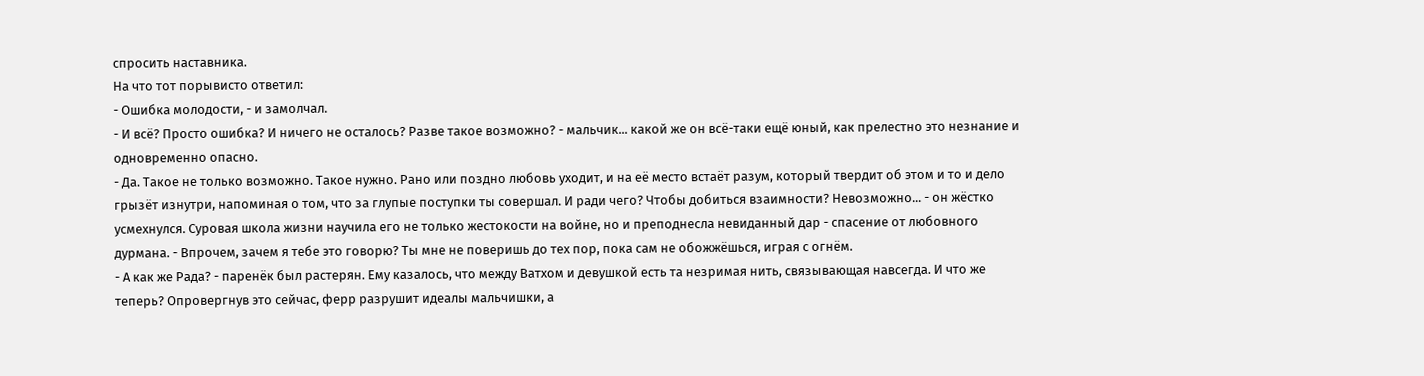спросить наставника.
На что тот порывисто ответил:
- Ошибка молодости, - и замолчал.
- И всё? Просто ошибка? И ничего не осталось? Разве такое возможно? - мальчик... какой же он всё-таки ещё юный, как прелестно это незнание и одновременно опасно.
- Да. Такое не только возможно. Такое нужно. Рано или поздно любовь уходит, и на её место встаёт разум, который твердит об этом и то и дело грызёт изнутри, напоминая о том, что за глупые поступки ты совершал. И ради чего? Чтобы добиться взаимности? Невозможно... - он жёстко усмехнулся. Суровая школа жизни научила его не только жестокости на войне, но и преподнесла невиданный дар - спасение от любовного дурмана. - Впрочем, зачем я тебе это говорю? Ты мне не поверишь до тех пор, пока сам не обожжёшься, играя с огнём.
- А как же Рада? - паренёк был растерян. Ему казалось, что между Ватхом и девушкой есть та незримая нить, связывающая навсегда. И что же теперь? Опровергнув это сейчас, ферр разрушит идеалы мальчишки, а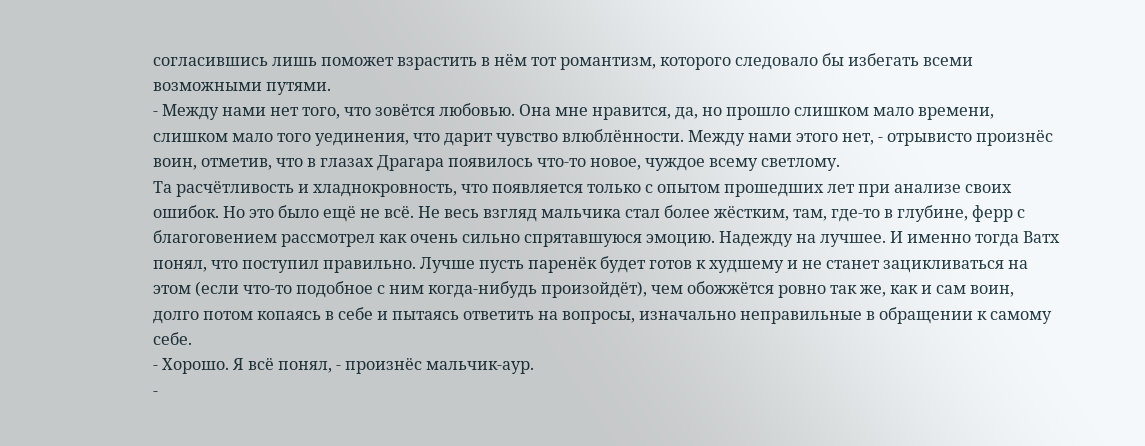согласившись лишь поможет взрастить в нём тот романтизм, которого следовало бы избегать всеми возможными путями.
- Между нами нет того, что зовётся любовью. Она мне нравится, да, но прошло слишком мало времени, слишком мало того уединения, что дарит чувство влюблённости. Между нами этого нет, - отрывисто произнёс воин, отметив, что в глазах Драгара появилось что-то новое, чуждое всему светлому.
Та расчётливость и хладнокровность, что появляется только с опытом прошедших лет при анализе своих ошибок. Но это было ещё не всё. Не весь взгляд мальчика стал более жёстким, там, где-то в глубине, ферр с благоговением рассмотрел как очень сильно спрятавшуюся эмоцию. Надежду на лучшее. И именно тогда Ватх понял, что поступил правильно. Лучше пусть паренёк будет готов к худшему и не станет зацикливаться на этом (если что-то подобное с ним когда-нибудь произойдёт), чем обожжётся ровно так же, как и сам воин, долго потом копаясь в себе и пытаясь ответить на вопросы, изначально неправильные в обращении к самому себе.
- Хорошо. Я всё понял, - произнёс мальчик-аур.
-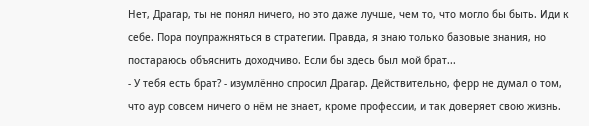Нет, Драгар, ты не понял ничего, но это даже лучше, чем то, что могло бы быть. Иди к себе. Пора поупражняться в стратегии. Правда, я знаю только базовые знания, но постараюсь объяснить доходчиво. Если бы здесь был мой брат...
- У тебя есть брат? - изумлённо спросил Драгар. Действительно, ферр не думал о том, что аур совсем ничего о нём не знает, кроме профессии, и так доверяет свою жизнь.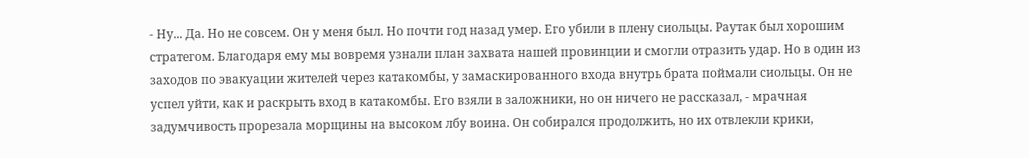- Ну... Да. Но не совсем. Он у меня был. Но почти год назад умер. Его убили в плену сиольцы. Раутак был хорошим стратегом. Благодаря ему мы вовремя узнали план захвата нашей провинции и смогли отразить удар. Но в один из заходов по эвакуации жителей через катакомбы, у замаскированного входа внутрь брата поймали сиольцы. Он не успел уйти, как и раскрыть вход в катакомбы. Его взяли в заложники, но он ничего не рассказал, - мрачная задумчивость прорезала морщины на высоком лбу воина. Он собирался продолжить, но их отвлекли крики,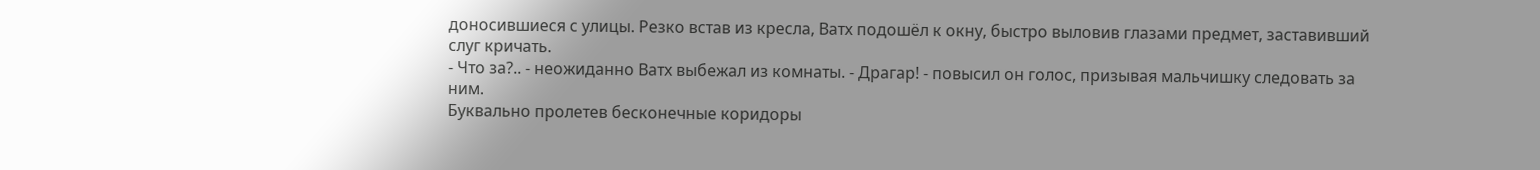доносившиеся с улицы. Резко встав из кресла, Ватх подошёл к окну, быстро выловив глазами предмет, заставивший слуг кричать.
- Что за?.. - неожиданно Ватх выбежал из комнаты. - Драгар! - повысил он голос, призывая мальчишку следовать за ним.
Буквально пролетев бесконечные коридоры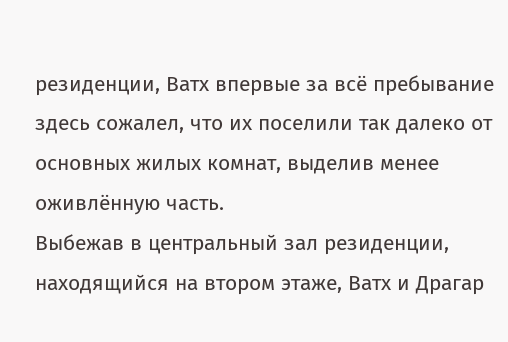резиденции, Ватх впервые за всё пребывание здесь сожалел, что их поселили так далеко от основных жилых комнат, выделив менее оживлённую часть.
Выбежав в центральный зал резиденции, находящийся на втором этаже, Ватх и Драгар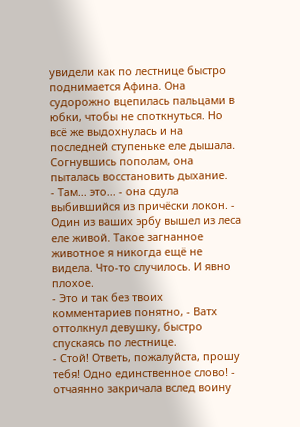увидели как по лестнице быстро поднимается Афина. Она судорожно вцепилась пальцами в юбки, чтобы не споткнуться. Но всё же выдохнулась и на последней ступеньке еле дышала. Согнувшись пополам, она пыталась восстановить дыхание.
- Там... это... - она сдула выбившийся из причёски локон. - Один из ваших эрбу вышел из леса еле живой. Такое загнанное животное я никогда ещё не видела. Что-то случилось. И явно плохое.
- Это и так без твоих комментариев понятно, - Ватх оттолкнул девушку, быстро спускаясь по лестнице.
- Стой! Ответь, пожалуйста, прошу тебя! Одно единственное слово! - отчаянно закричала вслед воину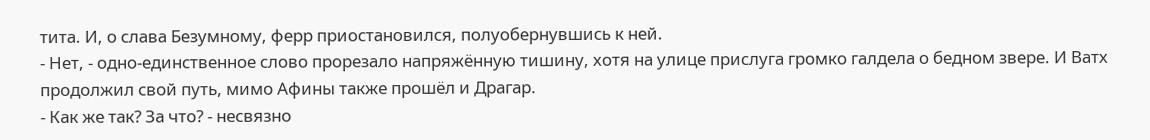тита. И, о слава Безумному, ферр приостановился, полуобернувшись к ней.
- Нет, - одно-единственное слово прорезало напряжённую тишину, хотя на улице прислуга громко галдела о бедном звере. И Ватх продолжил свой путь, мимо Афины также прошёл и Драгар.
- Как же так? За что? - несвязно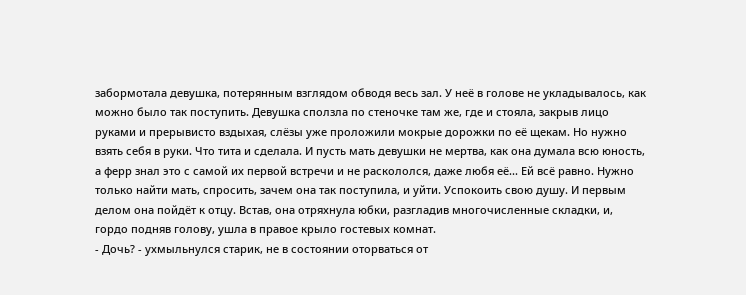забормотала девушка, потерянным взглядом обводя весь зал. У неё в голове не укладывалось, как можно было так поступить. Девушка сползла по стеночке там же, где и стояла, закрыв лицо руками и прерывисто вздыхая, слёзы уже проложили мокрые дорожки по её щекам. Но нужно взять себя в руки. Что тита и сделала. И пусть мать девушки не мертва, как она думала всю юность, а ферр знал это с самой их первой встречи и не раскололся, даже любя её... Ей всё равно. Нужно только найти мать, спросить, зачем она так поступила, и уйти. Успокоить свою душу. И первым делом она пойдёт к отцу. Встав, она отряхнула юбки, разгладив многочисленные складки, и, гордо подняв голову, ушла в правое крыло гостевых комнат.
- Дочь? - ухмыльнулся старик, не в состоянии оторваться от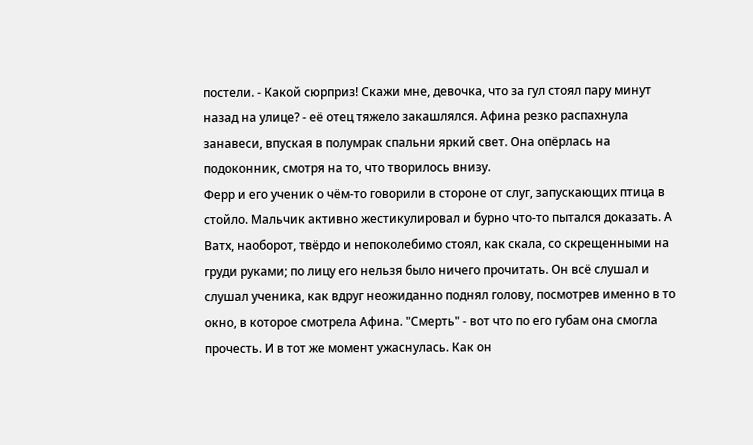постели. - Какой сюрприз! Скажи мне, девочка, что за гул стоял пару минут назад на улице? - её отец тяжело закашлялся. Афина резко распахнула занавеси, впуская в полумрак спальни яркий свет. Она опёрлась на подоконник, смотря на то, что творилось внизу.
Ферр и его ученик о чём-то говорили в стороне от слуг, запускающих птица в стойло. Мальчик активно жестикулировал и бурно что-то пытался доказать. А Ватх, наоборот, твёрдо и непоколебимо стоял, как скала, со скрещенными на груди руками; по лицу его нельзя было ничего прочитать. Он всё слушал и слушал ученика, как вдруг неожиданно поднял голову, посмотрев именно в то окно, в которое смотрела Афина. "Смерть" - вот что по его губам она смогла прочесть. И в тот же момент ужаснулась. Как он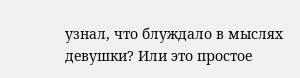узнал, что блуждало в мыслях девушки? Или это простое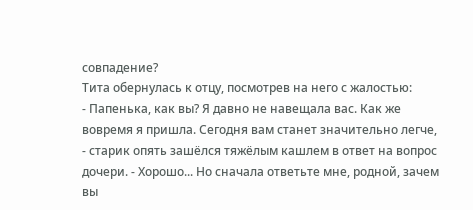совпадение?
Тита обернулась к отцу, посмотрев на него с жалостью:
- Папенька, как вы? Я давно не навещала вас. Как же вовремя я пришла. Сегодня вам станет значительно легче, - старик опять зашёлся тяжёлым кашлем в ответ на вопрос дочери. - Хорошо... Но сначала ответьте мне, родной, зачем вы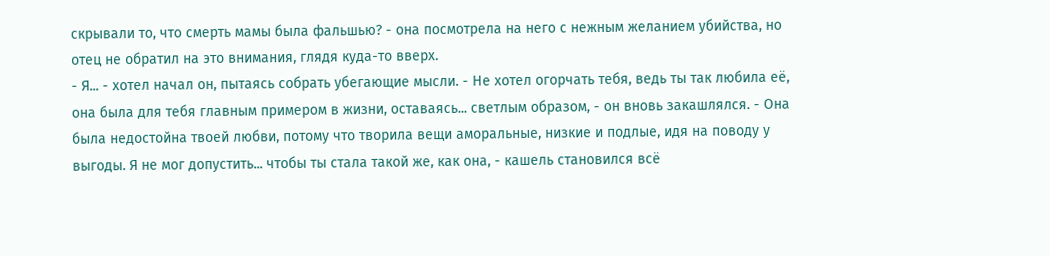скрывали то, что смерть мамы была фальшью? - она посмотрела на него с нежным желанием убийства, но отец не обратил на это внимания, глядя куда-то вверх.
- Я... - хотел начал он, пытаясь собрать убегающие мысли. - Не хотел огорчать тебя, ведь ты так любила её, она была для тебя главным примером в жизни, оставаясь... светлым образом, - он вновь закашлялся. - Она была недостойна твоей любви, потому что творила вещи аморальные, низкие и подлые, идя на поводу у выгоды. Я не мог допустить... чтобы ты стала такой же, как она, - кашель становился всё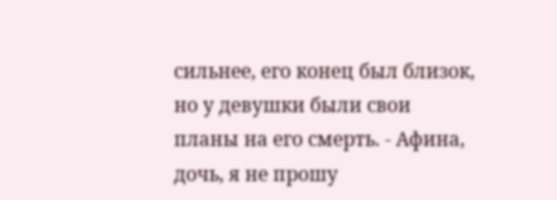сильнее, его конец был близок, но у девушки были свои планы на его смерть. - Афина, дочь, я не прошу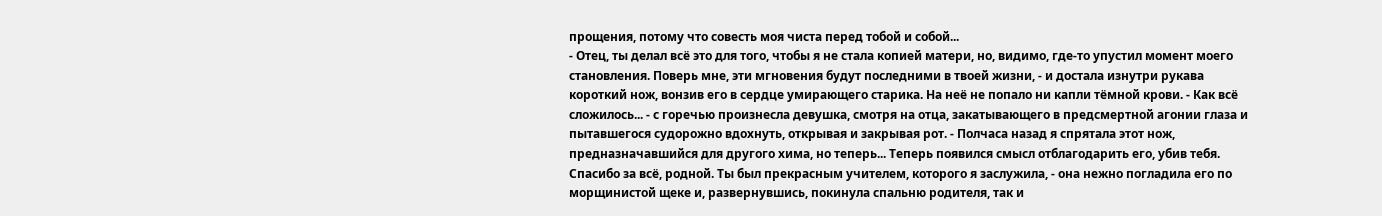прощения, потому что совесть моя чиста перед тобой и собой...
- Отец, ты делал всё это для того, чтобы я не стала копией матери, но, видимо, где-то упустил момент моего становления. Поверь мне, эти мгновения будут последними в твоей жизни, - и достала изнутри рукава короткий нож, вонзив его в сердце умирающего старика. На неё не попало ни капли тёмной крови. - Как всё сложилось... - с горечью произнесла девушка, смотря на отца, закатывающего в предсмертной агонии глаза и пытавшегося судорожно вдохнуть, открывая и закрывая рот. - Полчаса назад я спрятала этот нож, предназначавшийся для другого хима, но теперь... Теперь появился смысл отблагодарить его, убив тебя. Спасибо за всё, родной. Ты был прекрасным учителем, которого я заслужила, - она нежно погладила его по морщинистой щеке и, развернувшись, покинула спальню родителя, так и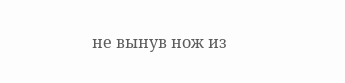не вынув нож из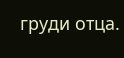груди отца.